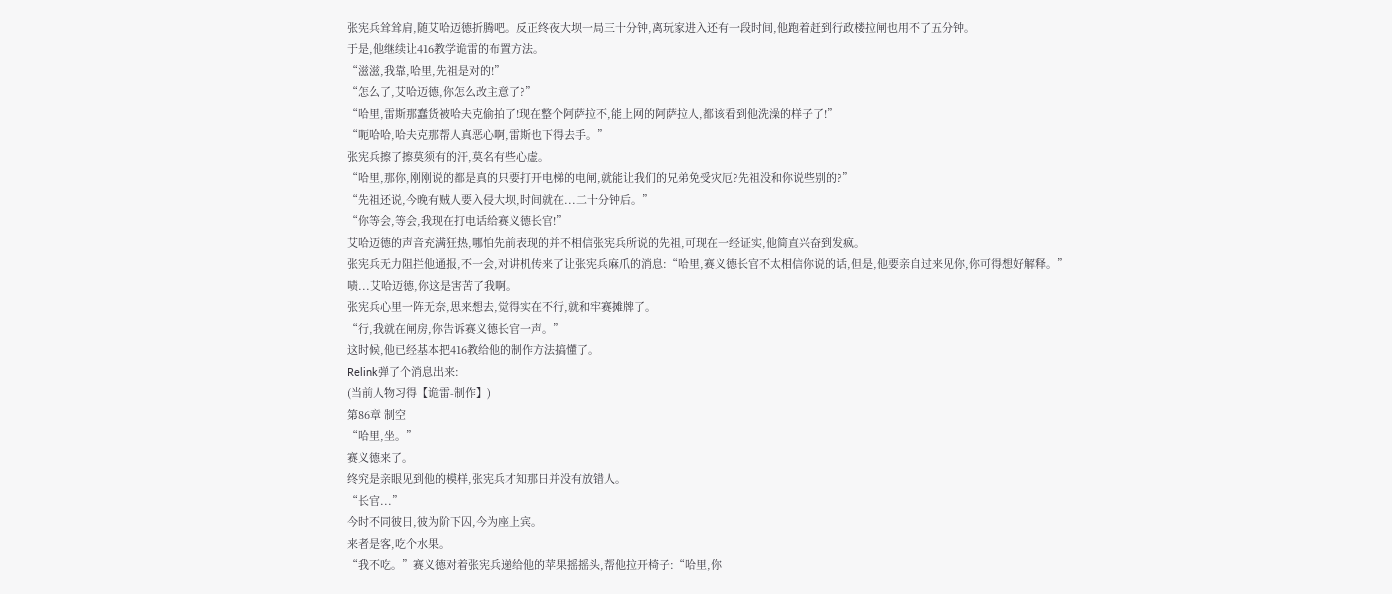张宪兵耸耸肩,随艾哈迈德折腾吧。反正终夜大坝一局三十分钟,离玩家进入还有一段时间,他跑着赶到行政楼拉闸也用不了五分钟。
于是,他继续让416教学诡雷的布置方法。
“滋滋,我靠,哈里,先祖是对的!”
“怎么了,艾哈迈德,你怎么改主意了?”
“哈里,雷斯那蠢货被哈夫克偷拍了!现在整个阿萨拉不,能上网的阿萨拉人,都该看到他洗澡的样子了!”
“呃哈哈,哈夫克那帮人真恶心啊,雷斯也下得去手。”
张宪兵擦了擦莫须有的汗,莫名有些心虚。
“哈里,那你,刚刚说的都是真的只要打开电梯的电闸,就能让我们的兄弟免受灾厄?先祖没和你说些别的?”
“先祖还说,今晚有贼人要入侵大坝,时间就在...二十分钟后。”
“你等会,等会,我现在打电话给赛义德长官!”
艾哈迈德的声音充满狂热,哪怕先前表现的并不相信张宪兵所说的先祖,可现在一经证实,他简直兴奋到发疯。
张宪兵无力阻拦他通报,不一会,对讲机传来了让张宪兵麻爪的消息:“哈里,赛义德长官不太相信你说的话,但是,他要亲自过来见你,你可得想好解释。”
啧...艾哈迈德,你这是害苦了我啊。
张宪兵心里一阵无奈,思来想去,觉得实在不行,就和牢赛摊牌了。
“行,我就在闸房,你告诉赛义德长官一声。”
这时候,他已经基本把416教给他的制作方法搞懂了。
Relink弹了个消息出来:
(当前人物习得【诡雷-制作】)
第86章 制空
“哈里,坐。”
赛义德来了。
终究是亲眼见到他的模样,张宪兵才知那日并没有放错人。
“长官...”
今时不同彼日,彼为阶下囚,今为座上宾。
来者是客,吃个水果。
“我不吃。”赛义德对着张宪兵递给他的苹果摇摇头,帮他拉开椅子:“哈里,你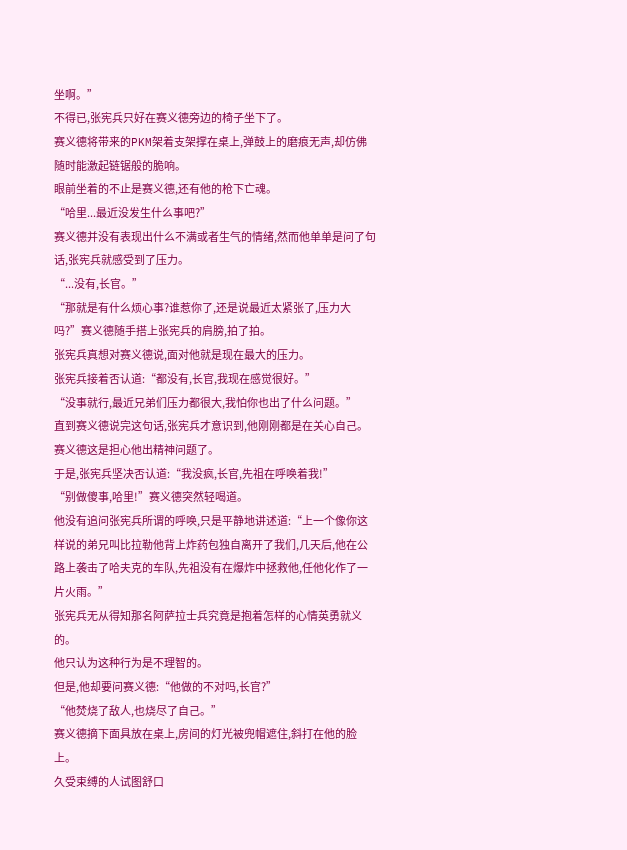坐啊。”
不得已,张宪兵只好在赛义德旁边的椅子坐下了。
赛义德将带来的PKM架着支架撑在桌上,弹鼓上的磨痕无声,却仿佛随时能激起链锯般的脆响。
眼前坐着的不止是赛义德,还有他的枪下亡魂。
“哈里...最近没发生什么事吧?”
赛义德并没有表现出什么不满或者生气的情绪,然而他单单是问了句话,张宪兵就感受到了压力。
“...没有,长官。”
“那就是有什么烦心事?谁惹你了,还是说最近太紧张了,压力大吗?”赛义德随手搭上张宪兵的肩膀,拍了拍。
张宪兵真想对赛义德说,面对他就是现在最大的压力。
张宪兵接着否认道:“都没有,长官,我现在感觉很好。”
“没事就行,最近兄弟们压力都很大,我怕你也出了什么问题。”
直到赛义德说完这句话,张宪兵才意识到,他刚刚都是在关心自己。
赛义德这是担心他出精神问题了。
于是,张宪兵坚决否认道:“我没疯,长官,先祖在呼唤着我!”
“别做傻事,哈里!”赛义德突然轻喝道。
他没有追问张宪兵所谓的呼唤,只是平静地讲述道:“上一个像你这样说的弟兄叫比拉勒他背上炸药包独自离开了我们,几天后,他在公路上袭击了哈夫克的车队,先祖没有在爆炸中拯救他,任他化作了一片火雨。”
张宪兵无从得知那名阿萨拉士兵究竟是抱着怎样的心情英勇就义的。
他只认为这种行为是不理智的。
但是,他却要问赛义德:“他做的不对吗,长官?”
“他焚烧了敌人,也烧尽了自己。”
赛义德摘下面具放在桌上,房间的灯光被兜帽遮住,斜打在他的脸上。
久受束缚的人试图舒口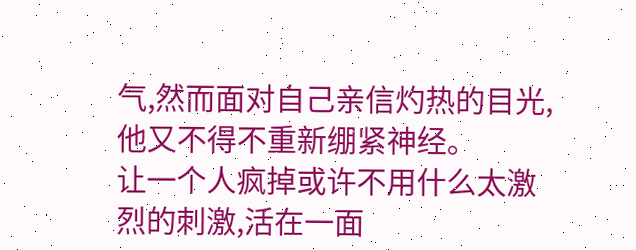气,然而面对自己亲信灼热的目光,他又不得不重新绷紧神经。
让一个人疯掉或许不用什么太激烈的刺激,活在一面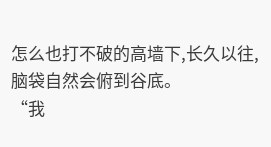怎么也打不破的高墙下,长久以往,脑袋自然会俯到谷底。
“我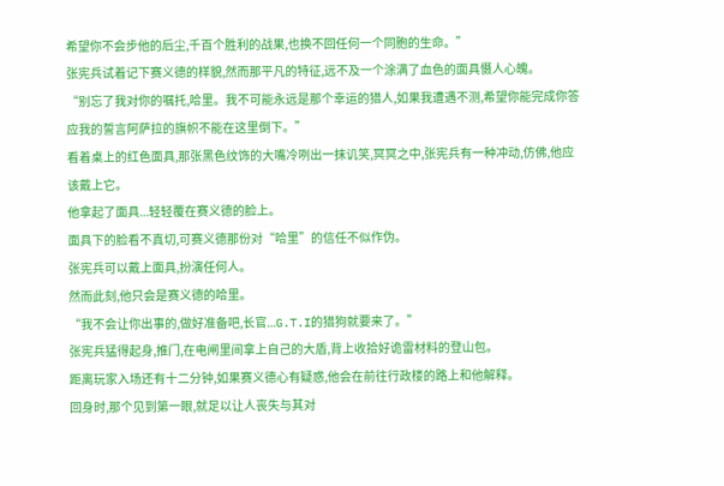希望你不会步他的后尘,千百个胜利的战果,也换不回任何一个同胞的生命。”
张宪兵试着记下赛义德的样貌,然而那平凡的特征,远不及一个涂满了血色的面具慑人心魄。
“别忘了我对你的嘱托,哈里。我不可能永远是那个幸运的猎人,如果我遭遇不测,希望你能完成你答应我的誓言阿萨拉的旗帜不能在这里倒下。”
看着桌上的红色面具,那张黑色纹饰的大嘴冷咧出一抹讥笑,冥冥之中,张宪兵有一种冲动,仿佛,他应该戴上它。
他拿起了面具...轻轻覆在赛义德的脸上。
面具下的脸看不真切,可赛义德那份对“哈里”的信任不似作伪。
张宪兵可以戴上面具,扮演任何人。
然而此刻,他只会是赛义德的哈里。
“我不会让你出事的,做好准备吧,长官...G.T.I的猎狗就要来了。”
张宪兵猛得起身,推门,在电闸里间拿上自己的大盾,背上收拾好诡雷材料的登山包。
距离玩家入场还有十二分钟,如果赛义德心有疑惑,他会在前往行政楼的路上和他解释。
回身时,那个见到第一眼,就足以让人丧失与其对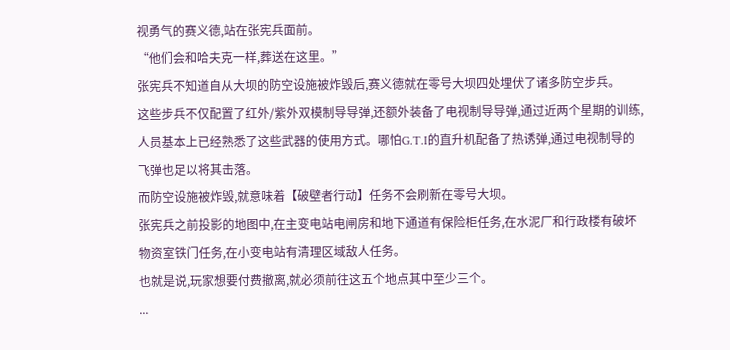视勇气的赛义德,站在张宪兵面前。
“他们会和哈夫克一样,葬送在这里。”
张宪兵不知道自从大坝的防空设施被炸毁后,赛义德就在零号大坝四处埋伏了诸多防空步兵。
这些步兵不仅配置了红外/紫外双模制导导弹,还额外装备了电视制导导弹,通过近两个星期的训练,人员基本上已经熟悉了这些武器的使用方式。哪怕G.T.I的直升机配备了热诱弹,通过电视制导的飞弹也足以将其击落。
而防空设施被炸毁,就意味着【破壁者行动】任务不会刷新在零号大坝。
张宪兵之前投影的地图中,在主变电站电闸房和地下通道有保险柜任务,在水泥厂和行政楼有破坏物资室铁门任务,在小变电站有清理区域敌人任务。
也就是说,玩家想要付费撤离,就必须前往这五个地点其中至少三个。
...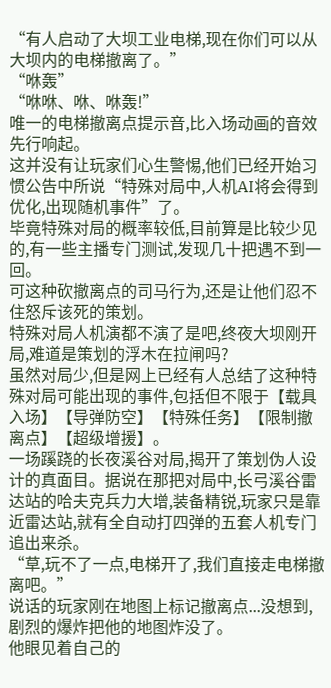“有人启动了大坝工业电梯,现在你们可以从大坝内的电梯撤离了。”
“咻轰”
“咻咻、咻、咻轰!”
唯一的电梯撤离点提示音,比入场动画的音效先行响起。
这并没有让玩家们心生警惕,他们已经开始习惯公告中所说“特殊对局中,人机AI将会得到优化,出现随机事件”了。
毕竟特殊对局的概率较低,目前算是比较少见的,有一些主播专门测试,发现几十把遇不到一回。
可这种砍撤离点的司马行为,还是让他们忍不住怒斥该死的策划。
特殊对局人机演都不演了是吧,终夜大坝刚开局,难道是策划的浮木在拉闸吗?
虽然对局少,但是网上已经有人总结了这种特殊对局可能出现的事件,包括但不限于【载具入场】【导弹防空】【特殊任务】【限制撤离点】【超级增援】。
一场蹊跷的长夜溪谷对局,揭开了策划伪人设计的真面目。据说在那把对局中,长弓溪谷雷达站的哈夫克兵力大增,装备精锐,玩家只是靠近雷达站,就有全自动打四弹的五套人机专门追出来杀。
“草,玩不了一点,电梯开了,我们直接走电梯撤离吧。”
说话的玩家刚在地图上标记撤离点...没想到,剧烈的爆炸把他的地图炸没了。
他眼见着自己的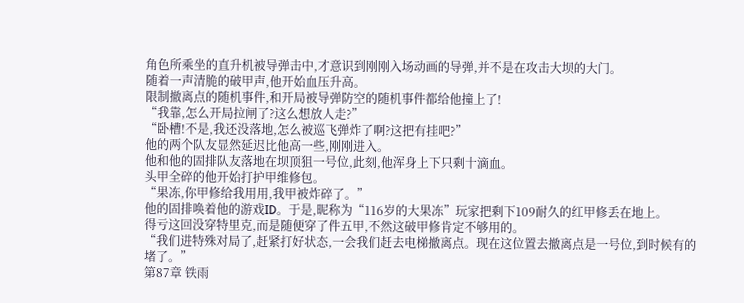角色所乘坐的直升机被导弹击中,才意识到刚刚入场动画的导弹,并不是在攻击大坝的大门。
随着一声清脆的破甲声,他开始血压升高。
限制撤离点的随机事件,和开局被导弹防空的随机事件都给他撞上了!
“我靠,怎么开局拉闸了?这么想放人走?”
“卧槽!不是,我还没落地,怎么被巡飞弹炸了啊?这把有挂吧?”
他的两个队友显然延迟比他高一些,刚刚进入。
他和他的固排队友落地在坝顶狙一号位,此刻,他浑身上下只剩十滴血。
头甲全碎的他开始打护甲维修包。
“果冻,你甲修给我用用,我甲被炸碎了。”
他的固排唤着他的游戏ID。于是,昵称为“116岁的大果冻”玩家把剩下109耐久的红甲修丢在地上。
得亏这回没穿特里克,而是随便穿了件五甲,不然这破甲修肯定不够用的。
“我们进特殊对局了,赶紧打好状态,一会我们赶去电梯撤离点。现在这位置去撤离点是一号位,到时候有的堵了。”
第87章 铁雨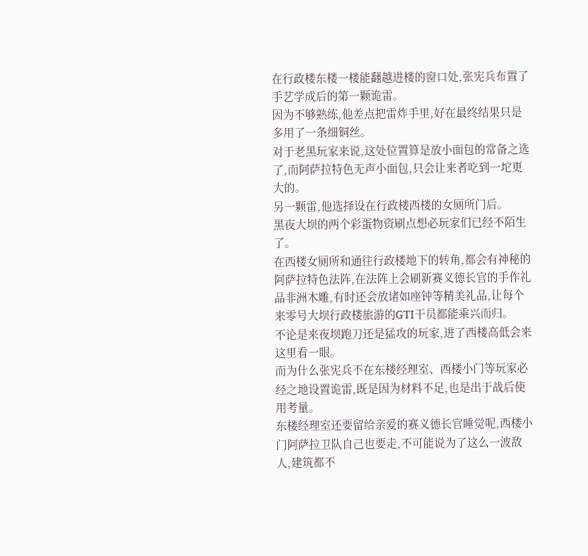在行政楼东楼一楼能翻越进楼的窗口处,张宪兵布置了手艺学成后的第一颗诡雷。
因为不够熟练,他差点把雷炸手里,好在最终结果只是多用了一条细铜丝。
对于老黑玩家来说,这处位置算是放小面包的常备之选了,而阿萨拉特色无声小面包,只会让来者吃到一坨更大的。
另一颗雷,他选择设在行政楼西楼的女厕所门后。
黑夜大坝的两个彩蛋物资刷点想必玩家们已经不陌生了。
在西楼女厕所和通往行政楼地下的转角,都会有神秘的阿萨拉特色法阵,在法阵上会刷新赛义德长官的手作礼品非洲木雕,有时还会放诸如座钟等精美礼品,让每个来零号大坝行政楼旅游的GTI干员都能乘兴而归。
不论是来夜坝跑刀还是猛攻的玩家,进了西楼高低会来这里看一眼。
而为什么张宪兵不在东楼经理室、西楼小门等玩家必经之地设置诡雷,既是因为材料不足,也是出于战后使用考量。
东楼经理室还要留给亲爱的赛义德长官睡觉呢,西楼小门阿萨拉卫队自己也要走,不可能说为了这么一波敌人,建筑都不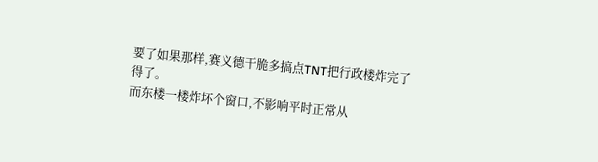要了如果那样,赛义德干脆多搞点TNT把行政楼炸完了得了。
而东楼一楼炸坏个窗口,不影响平时正常从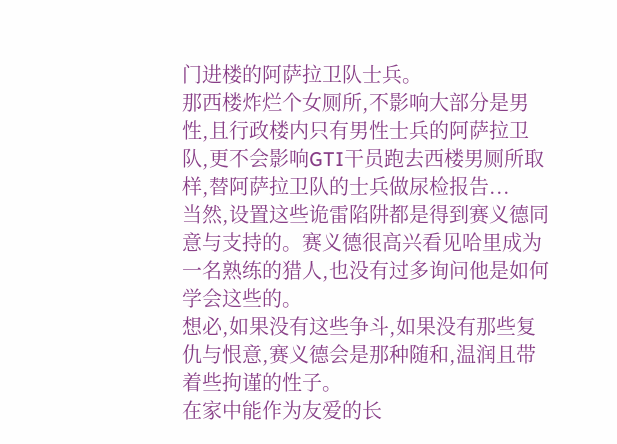门进楼的阿萨拉卫队士兵。
那西楼炸烂个女厕所,不影响大部分是男性,且行政楼内只有男性士兵的阿萨拉卫队,更不会影响GTI干员跑去西楼男厕所取样,替阿萨拉卫队的士兵做尿检报告...
当然,设置这些诡雷陷阱都是得到赛义德同意与支持的。赛义德很高兴看见哈里成为一名熟练的猎人,也没有过多询问他是如何学会这些的。
想必,如果没有这些争斗,如果没有那些复仇与恨意,赛义德会是那种随和,温润且带着些拘谨的性子。
在家中能作为友爱的长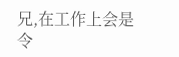兄,在工作上会是令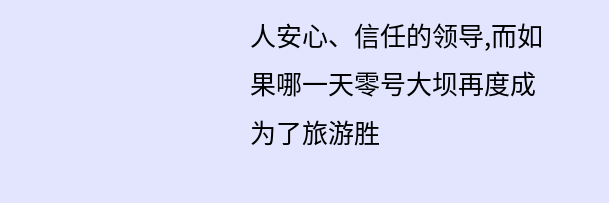人安心、信任的领导,而如果哪一天零号大坝再度成为了旅游胜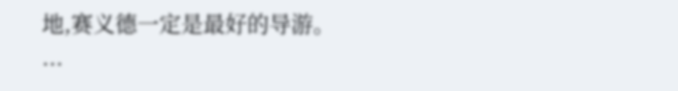地,赛义德一定是最好的导游。
...